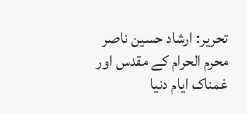تحریر: ارشاد حسین ناصر
محرم الحرام کے مقدس اور غمناک ایام دنیا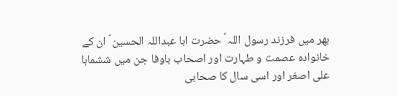بھر میں فرزند رسول اللہ ؐ حضرت ابا عبداللہ الحسین ؑ ان کے خانوادہ عصمت و طہارت اور اصحاب باوفا جن میں ششماہا علی اصغر اور اسی سال کا صحابی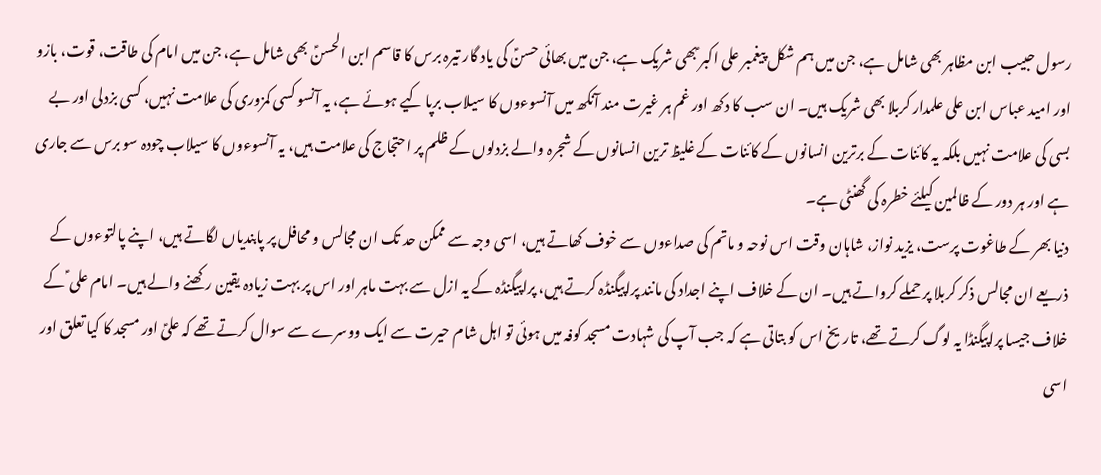رسول حبیب ابن مظاہر بھی شامل ہے، جن میں ہم شکل پیغمبر علی اکبر ؑبھی شریک ہے، جن میں بھائی حسنؑ کی یاد گار تیرہ برس کا قاسم ابن الحسنؑ بھی شامل ہے، جن میں امام کی طاقت، قوت، بازو اور امید عباس ابن علی علمدار کربلا بھی شریک ہیں۔ ان سب کا دکھ اور غم ہر غیرت مند آنکھ میں آنسوءوں کا سیلاب برپا کیے ہوئے ہے، یہ آنسو کسی کمزوری کی علامت نہیں، کسی بزدلی اور بے بسی کی علامت نہیں بلکہ یہ کائنات کے برترین انسانوں کے کائنات کے غلیظ ترین انسانوں کے شجرہ والے بزدلوں کے ظلم پر احتجاج کی علامت ہیں، یہ آنسوءوں کا سیلاب چودہ سو برس سے جاری ہے اور ہر دور کے ظالمین کیلئے خطرہ کی گھنٹی ہے۔
دنیا بھر کے طاغوت پرست، یزید نواز، شاہان وقت اس نوحہ و ماتم کی صداءوں سے خوف کھاتے ہیں، اسی وجہ سے ممکن حد تک ان مجالس و محافل پر پابندیاں لگاتے ہیں، اپنے پالتوءوں کے ذریعے ان مجالس ذکر کربلا پر حملے کرواتے ہیں۔ ان کے خلاف اپنے اجداد کی مانند پراپیگنڈہ کرتے ہیں، پراپیگنڈہ کے یہ ازل سے بہت ماہر اور اس پر بہت زیادہ یقین رکھنے والے ہیں۔ امام علی ؑ کے خلاف جیسا پراپیگنڈا یہ لوگ کرتے تھے، تاریخ اس کو بتاتی ہے کہ جب آپ کی شہادت مسجد کوفہ میں ہوئی تو اہل شام حیرت سے ایک ووسرے سے سوال کرتے تھے کہ علیؑ اور مسجد کا کیا تعلق اور اسی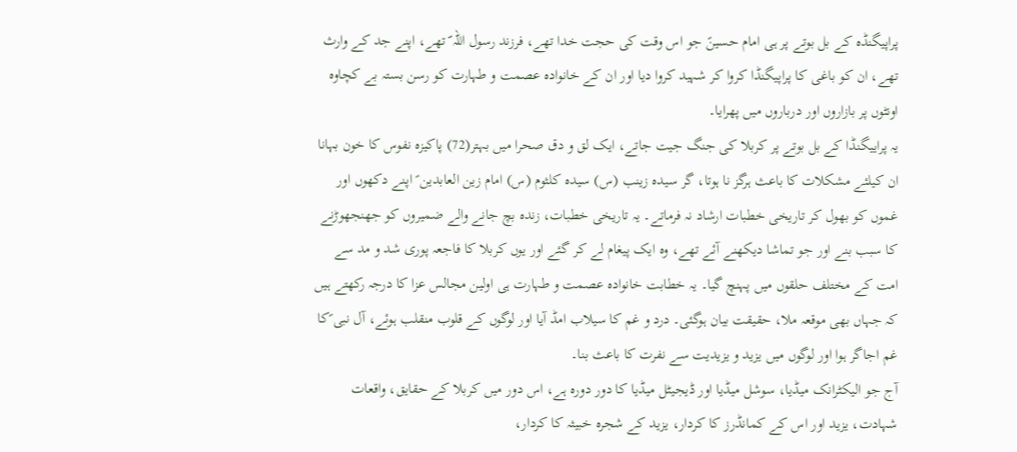پراپیگنڈہ کے بل بوتے پر ہی امام حسینؑ جو اس وقت کی حجت خدا تھے، فرزند رسول اللہ ؐ تھے، اپنے جد کے وارث تھے، ان کو باغی کا پراپیگنڈا کروا کر شہید کروا دیا اور ان کے خانوادہ عصمت و طہارت کو رسن بستہ بے کچاوہ اونٹوں پر بازاروں اور درباروں میں پھرایا۔
یہ پراییگنڈا کے بل بوتے پر کربلا کی جنگ جیت جاتے، ایک لق و دق صحرا میں بہتر(72) پاکیزہ نفوس کا خون بہانا ان کیلئے مشکلات کا باعث ہرگز نا ہوتا، گر سیدہ زینب (س) سیدہ کلثوم (س) امام زین العابدین ؑ اپنے دکھوں اور غموں کو بھول کر تاریخی خطبات ارشاد نہ فرماتے۔ یہ تاریخی خطبات، زندہ بچ جانے والے ضمیروں کو جھنجھوڑنے کا سبب بنے اور جو تماشا دیکھنے آئے تھے، وہ ایک پیغام لے کر گئے اور یوں کربلا کا فاجعہ پوری شد و مد سے امت کے مختلف حلقوں میں پہنچ گیا۔ یہ خطابت خانوادہ عصمت و طہارت ہی اولین مجالس عزا کا درجہ رکھتے ہیں کہ جہاں بھی موقعہ ملا، حقیقت بیان ہوگئی۔ درد و غم کا سیلاب امڈ آیا اور لوگوں کے قلوب منقلب ہوئے، آل نبی ؑکا غم اجاگر ہوا اور لوگوں میں یزید و یزیدیت سے نفرت کا باعث بنا۔
آج جو الیکٹرانک میڈیا، سوشل میڈیا اور ڈیجیٹل میڈیا کا دور دورہ ہے، اس دور میں کربلا کے حقایق، واقعات شہادت، یزید اور اس کے کمانڈرز کا کردار، یزید کے شجرہ خبیثہ کا کردار،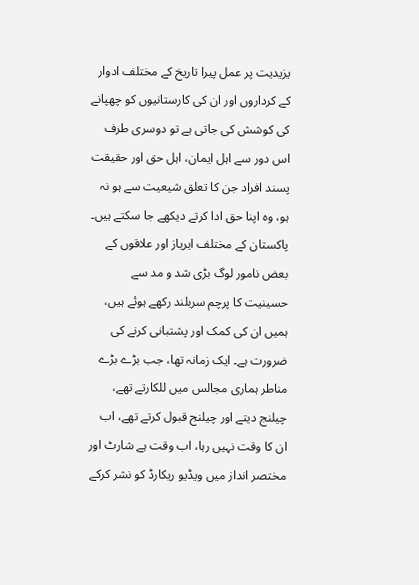یزیدیت پر عمل پیرا تاریخ کے مختلف ادوار کے کرداروں اور ان کی کارستانیوں کو چھپانے کی کوشش کی جاتی ہے تو دوسری طرف اس دور سے اہل ایمان، اہل حق اور حقیقت پسند افراد جن کا تعلق شیعیت سے ہو نہ ہو، وہ اپنا حق ادا کرتے دیکھے جا سکتے ہیں۔ پاکستان کے مختلف ایریاز اور علاقوں کے بعض نامور لوگ بڑی شد و مد سے حسینیت کا پرچم سربلند رکھے ہوئے ہیں، ہمیں ان کی کمک اور پشتبانی کرنے کی ضرورت ہے۔ ایک زمانہ تھا، جب بڑے بڑے مناطر ہماری مجالس میں للکارتے تھے، چیلنج دیتے اور چیلنج قبول کرتے تھے، اب ان کا وقت نہیں رہا، اب وقت ہے شارٹ اور مختصر انداز میں ویڈیو ریکارڈ کو نشر کرکے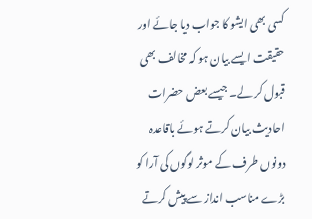کسی بھی ایشو کا جواب دیا جائے اور حقیقت ایسے بیان ہو کہ مخالف بھی قبول کر لے۔ جیسے بعض حضرات احادیث بیان کرتے ہوئے باقاعدہ دونوں طرف کے موثر لوگوں کی آرا کو بڑے مناسب انداز سے پیش کرتے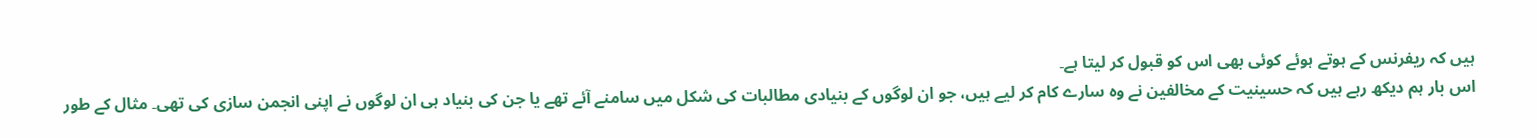ہیں کہ ریفرنس کے ہوتے ہوئے کوئی بھی اس کو قبول کر لیتا ہے۔
اس بار ہم دیکھ رہے ہیں کہ حسینیت کے مخالفین نے وہ سارے کام کر لیے ہیں، جو ان لوگوں کے بنیادی مطالبات کی شکل میں سامنے آئے تھے یا جن کی بنیاد ہی ان لوگوں نے اپنی انجمن سازی کی تھی۔ مثال کے طور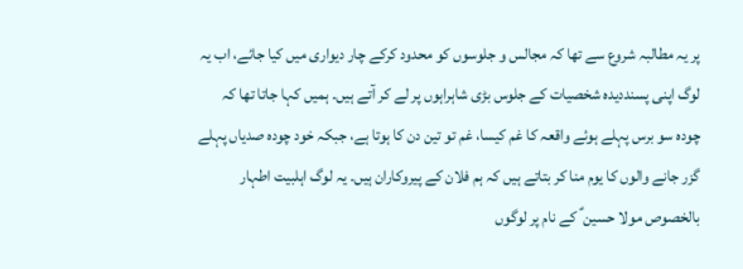پر یہ مطالبہ شروع سے تھا کہ مجالس و جلوسوں کو محدود کرکے چار دیواری میں کیا جائے، اب یہ لوگ اپنی پسنددیدہ شخصیات کے جلوس بڑی شاہراہوں پر لے کر آتے ہیں۔ ہمیں کہا جاتا تھا کہ چودہ سو برس پہلے ہوئے واقعہ کا غم کیسا، غم تو تین دن کا ہوتا ہے، جبکہ خود چودہ صدیاں پہلے گزر جانے والوں کا یوم منا کر بتاتے ہیں کہ ہم فلان کے پیروکاران ہیں۔ یہ لوگ اہلبیت اطہار بالخصوص مولا حسین ؑ کے نام پر لوگوں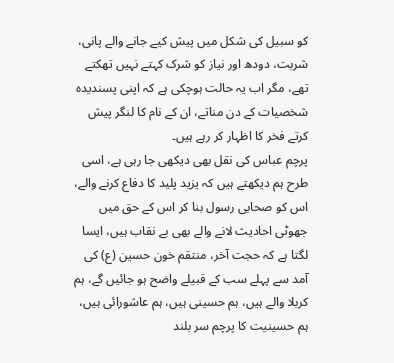کو سبیل کی شکل میں پیش کیے جانے والے پانی، شربت، دودھ اور نیاز کو شرک کہتے نہیں تھکتے تھے، مگر اب یہ حالت ہوچکی ہے کہ اپنی پسندیدہ شخصیات کے دن مناتے، ان کے نام کا لنگر پیش کرتے فخر کا اظہار کر رہے ہیں۔
پرچم عباس کی نقل بھی دیکھی جا رہی ہے، اسی طرح ہم دیکھتے ہیں کہ یزید پلید کا دفاع کرنے والے، اس کو صحابی رسول بنا کر اس کے حق میں جھوٹی احادیث لانے والے بھی بے نقاب ہیں، ایسا لگتا ہے کہ حجت آخر، منتقم خون حسین (ع) کی آمد سے پہلے سب کے قبیلے واضح ہو جائیں گے، ہم کربلا والے ہیں، ہم حسینی ہیں، ہم عاشورائی ہیں، ہم حسینیت کا پرچم سر بلند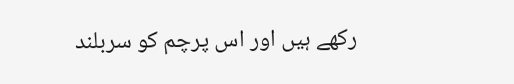رکھے ہیں اور اس پرچم کو سربلند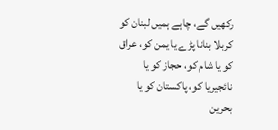رکھیں گے، چاہے ہمیں لبنان کو کربلا بنانا پڑے یا یمن کو، عراق کو یا شام کو، حجاز کو یا نائجیریا کو، پاکستان کو یا بحرین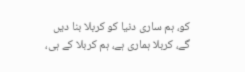کو، ہم ساری دنیا کو کربلا بنا دیں گے، کربلا ہماری ہے، ہم کربلا کے ہی،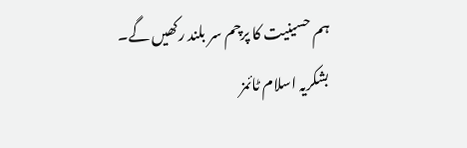ہم حسینیت کا پرچم سر بلند رکھیں گے۔
بشکریہ اسلام ٹائمز